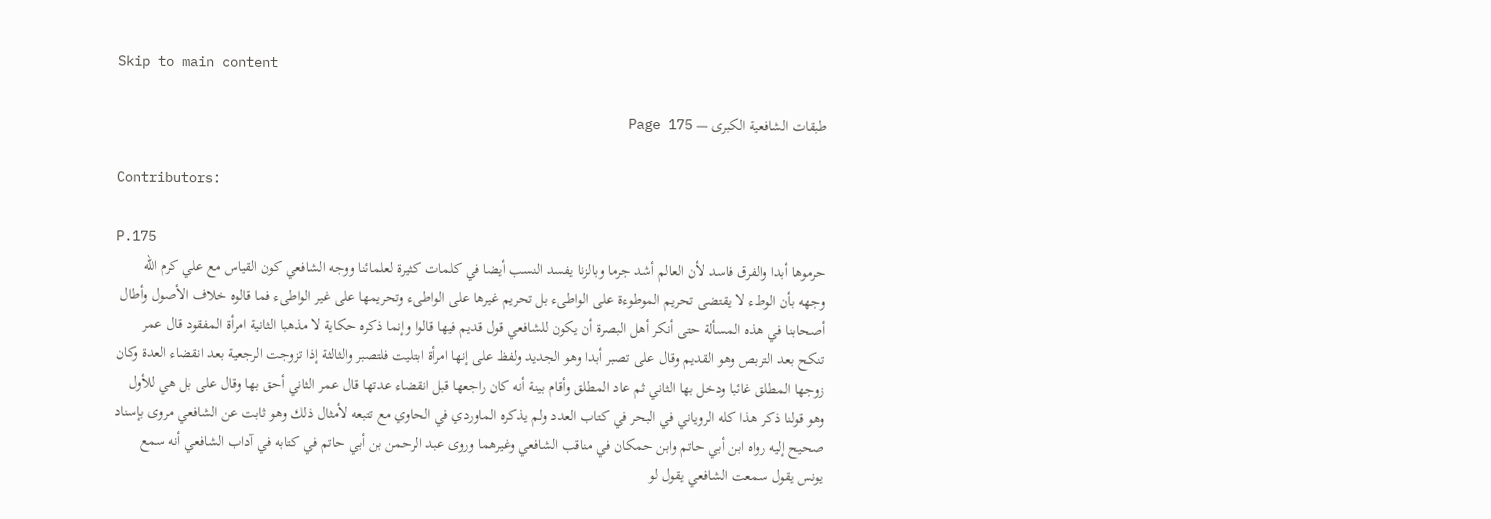Skip to main content

طبقات الشافعية الكبرى — Page 175

Contributors:

P.175
حرموها أبدا والفرق فاسد لأن العالم أشد جرما وبالزنا يفسد النسب أيضا في كلمات كثيرة لعلمائنا ووجه الشافعي كون القياس مع علي كرم الله وجهه بأن الوطء لا يقتضى تحريم الموطوءة على الواطىء بل تحريم غيرها على الواطىء وتحريمها على غير الواطىء فما قالوه خلاف الأصول وأطال أصحابنا في هذه المسألة حتى أنكر أهل البصرة أن يكون للشافعي قول قديم فيها قالوا وإنما ذكره حكاية لا مذهبا الثانية امرأة المفقود قال عمر تنكح بعد التربص وهو القديم وقال على تصبر أبدا وهو الجديد ولفظ على إنها امرأة ابتليت فلتصبر والثالثة إذا تزوجت الرجعية بعد انقضاء العدة وكان زوجها المطلق غائبا ودخل بها الثاني ثم عاد المطلق وأقام بينة أنه كان راجعها قبل انقضاء عدتها قال عمر الثاني أحق بها وقال على بل هي للأول وهو قولنا ذكر هذا كله الروياني في البحر في كتاب العدد ولم يذكره الماوردي في الحاوي مع تتبعه لأمثال ذلك وهو ثابت عن الشافعي مروى بإسناد صحيح إليه رواه ابن أبي حاتم وابن حمكان في مناقب الشافعي وغيرهما وروى عبد الرحمن بن أبي حاتم في كتابه في آداب الشافعي أنه سمع يونس يقول سمعت الشافعي يقول لو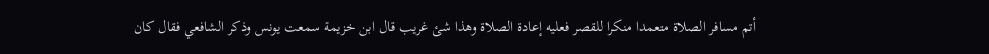أتم مسافر الصلاة متعمدا منكرا للقصر فعليه إعادة الصلاة وهذا شئ غريب قال ابن خزيمة سمعت يونس وذكر الشافعي فقال كان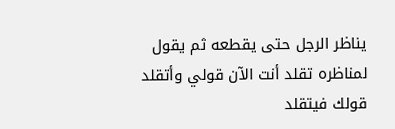يناظر الرجل حتى يقطعه ثم يقول لمناظره تقلد أنت الآن قولي وأتقلد قولك فيتقلد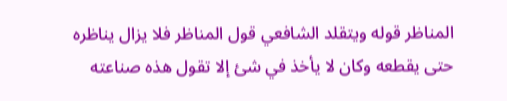المناظر قوله ويتقلد الشافعي قول المناظر فلا يزال يناظره حتى يقطعه وكان لا يأخذ في شئ إلا تقول هذه صناعته